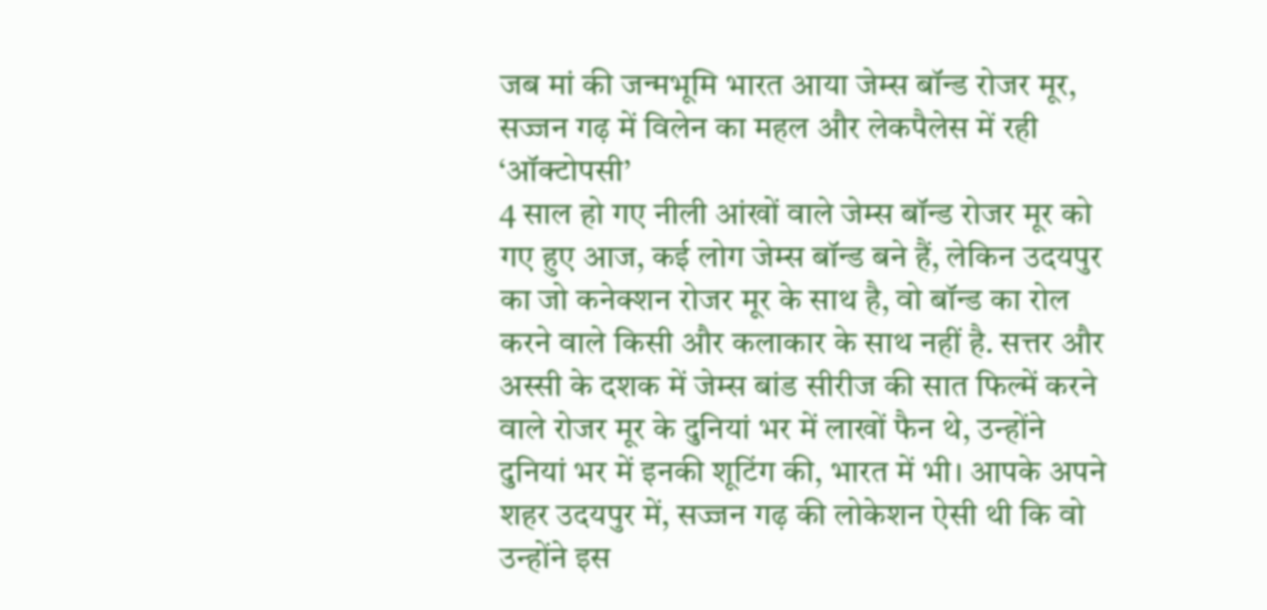जब मां की जन्मभूमि भारत आया जेम्स बॉन्ड रोजर मूर, सज्जन गढ़ में विलेन का महल और लेकपैलेस में रही ‘ऑक्टोपसी’
4 साल हो गए नीली आंखों वाले जेम्स बॉन्ड रोजर मूर को गए हुए आज, कई लोग जेम्स बॉन्ड बने हैं, लेकिन उदयपुर का जो कनेक्शन रोजर मूर के साथ है, वो बॉन्ड का रोल करने वाले किसी और कलाकार के साथ नहीं है. सत्तर और अस्सी के दशक में जेम्स बांड सीरीज की सात फिल्में करने वाले रोजर मूर के दुनियां भर में लाखों फैन थे, उन्होंने दुनियां भर में इनकी शूटिंग की, भारत में भी। आपके अपने शहर उदयपुर में, सज्जन गढ़ की लोकेशन ऐसी थी कि वो उन्होंने इस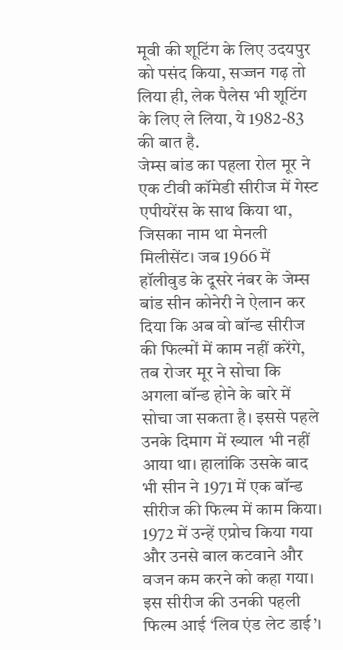मूवी की शूटिंग के लिए उदयपुर को पसंद किया, सज्जन गढ़ तो लिया ही, लेक पैलेस भी शूटिंग के लिए ले लिया, ये 1982-83 की बात है.
जेम्स बांड का पहला रोल मूर ने एक टीवी कॉमेडी सीरीज में गेस्ट एपीयरेंस के साथ किया था, जिसका नाम था मेनली मिलीसेंट। जब 1966 में हॉलीवुड के दूसरे नंबर के जेम्स बांड सीन कोनेरी ने ऐलान कर दिया कि अब वो बॉन्ड सीरीज की फिल्मों में काम नहीं करेंगे, तब रोजर मूर ने सोचा कि अगला बॉन्ड होने के बारे में सोचा जा सकता है। इससे पहले उनके दिमाग में ख्याल भी नहीं आया था। हालांकि उसके बाद भी सीन ने 1971 में एक बॉन्ड सीरीज की फिल्म में काम किया। 1972 में उन्हें एप्रोच किया गया और उनसे बाल कटवाने और वजन कम करने को कहा गया। इस सीरीज की उनकी पहली फिल्म आई ‘लिव एंड लेट डाई’।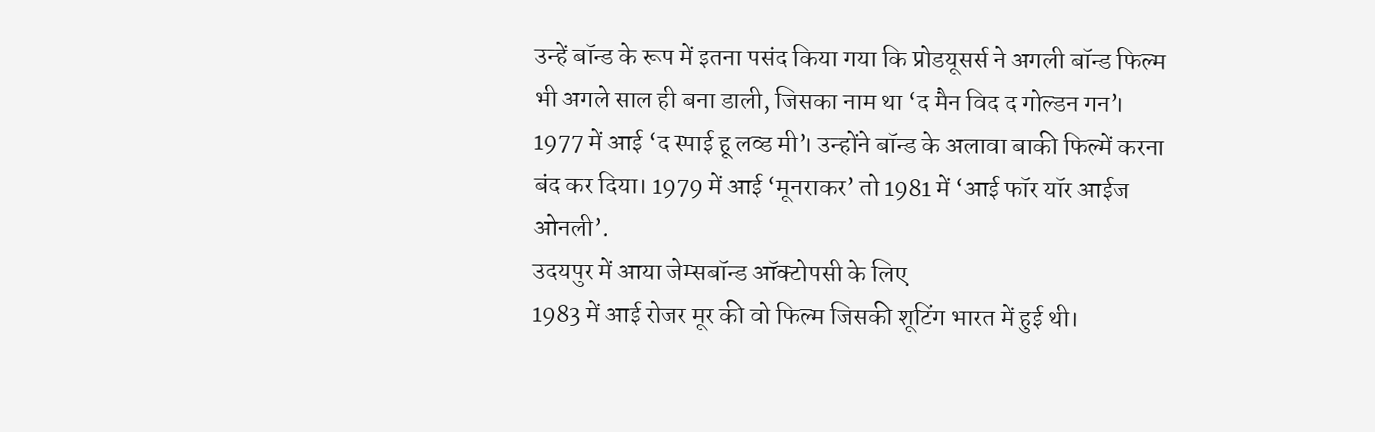उन्हें बॉन्ड के रूप में इतना पसंद किया गया कि प्रोडयूसर्स ने अगली बॉन्ड फिल्म भी अगले साल ही बना डाली, जिसका नाम था ‘द मैन विद द गोल्डन गन’। 1977 में आई ‘द स्पाई हू लव्ड मी’। उन्होंने बॉन्ड के अलावा बाकी फिल्में करना बंद कर दिया। 1979 में आई ‘मूनराकर’ तो 1981 में ‘आई फॉर यॉर आईज ओनली’.
उदयपुर में आया जेम्सबॉन्ड ऑक्टोपसी के लिए
1983 में आई रोजर मूर की वो फिल्म जिसकी शूटिंग भारत में हुई थी।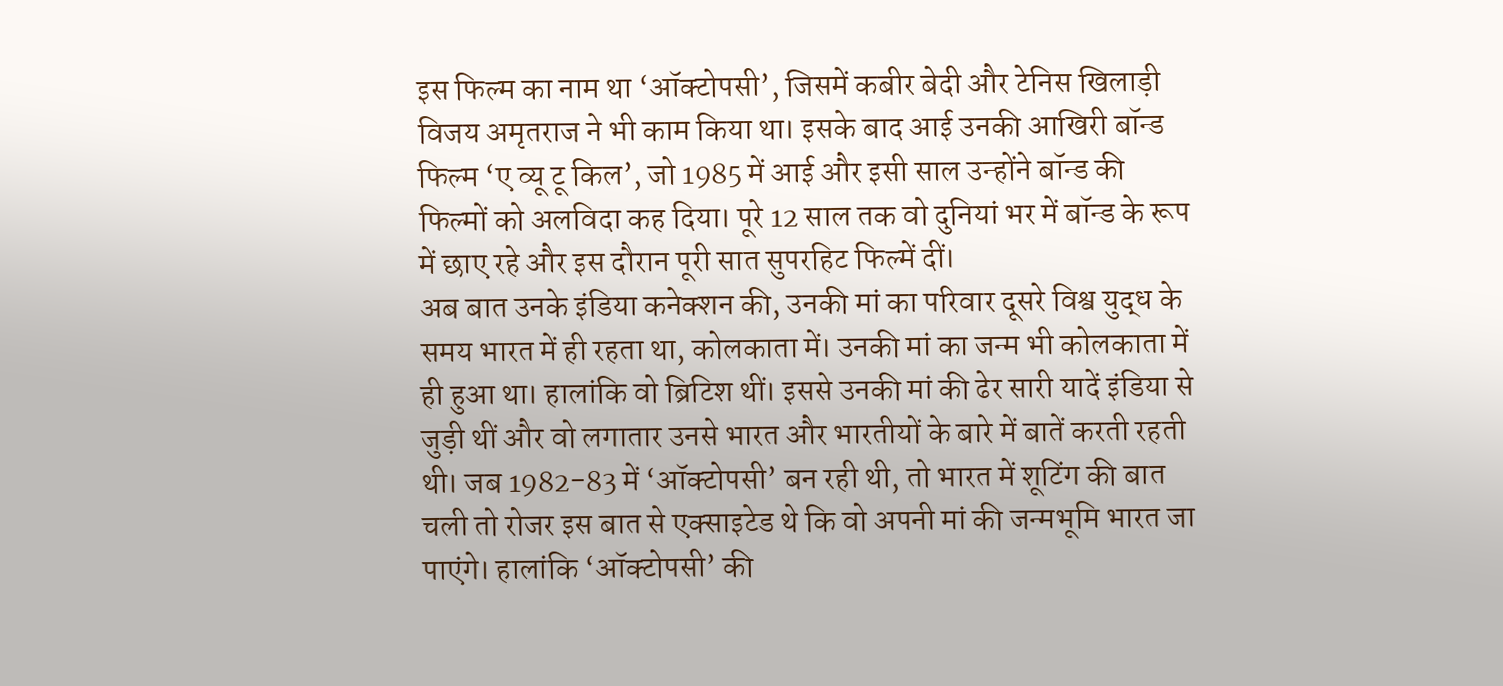इस फिल्म का नाम था ‘ऑक्टोपसी’, जिसमें कबीर बेदी और टेनिस खिलाड़ी विजय अमृतराज ने भी काम किया था। इसके बाद आई उनकी आखिरी बॉन्ड फिल्म ‘ए व्यू टू किल’, जो 1985 में आई और इसी साल उन्होंने बॉन्ड की फिल्मों को अलविदा कह दिया। पूरे 12 साल तक वो दुनियां भर में बॉन्ड के रूप में छाए रहे और इस दौरान पूरी सात सुपरहिट फिल्में दीं।
अब बात उनके इंडिया कनेक्शन की, उनकी मां का परिवार दूसरे विश्व युद्ध के समय भारत में ही रहता था, कोलकाता में। उनकी मां का जन्म भी कोलकाता में ही हुआ था। हालांकि वो ब्रिटिश थीं। इससे उनकी मां की ढेर सारी यादें इंडिया से जुड़ी थीं और वो लगातार उनसे भारत और भारतीयों के बारे में बातें करती रहती थी। जब 1982-83 में ‘ऑक्टोपसी’ बन रही थी, तो भारत में शूटिंग की बात चली तो रोजर इस बात से एक्साइटेड थे कि वो अपनी मां की जन्मभूमि भारत जा पाएंगे। हालांकि ‘ऑक्टोपसी’ की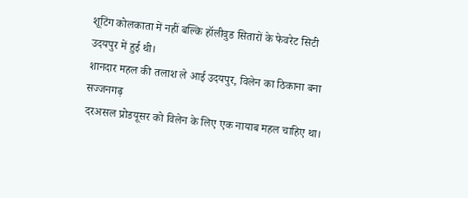शूटिंग कोलकाता में नहीं बल्कि हॉलीवुड सितारों के फेवरेट सिटी उदयपुर में हुई थी।
शानदार महल की तलाश ले आई उदयपुर, विलेन का ठिकाना बना सज्जनगढ़
दरअसल प्रोडयूसर को विलेन के लिए एक नायाब महल चाहिए था।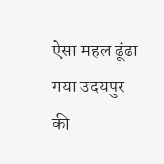ऐसा महल ढूंढा गया उदयपुर की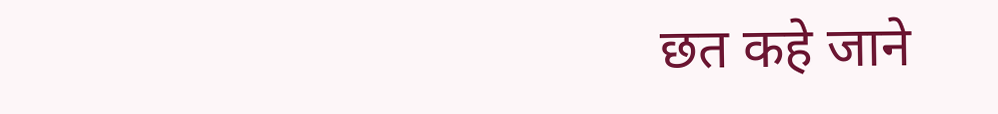छत कहे जाने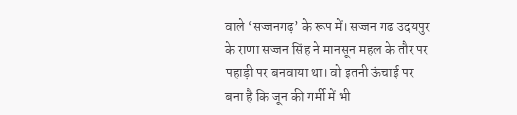वाले ‘सज्जनगढ़’ के रूप में। सज्जन गढ उदयपुर के राणा सज्जन सिंह ने मानसून महल के तौर पर पहाड़ी पर बनवाया था। वो इतनी ऊंचाई पर बना है कि जून की गर्मी में भी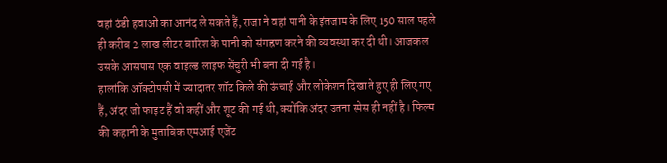वहां ठंडी हवाओं का आनंद ले सकते हैं, राजा ने वहां पानी के इंतजाम के लिए 150 साल पहले ही करीब 2 लाख लीटर बारिश के पानी को संगह्रण करने की व्यवस्था कर दी थी। आजकल उसके आसपास एक वाइल्ड लाइफ सेंचुरी भी बना दी गई है।
हालांकि ऑक्टोपसी में ज्यादातर शॉट किले की ऊंचाई और लोकेशन दिखाते हुए ही लिए गए हैं, अंदर जो फाइट हैं वो कहीं और शूट की गई थी, क्योंकि अंदर उतना स्पेस ही नहीं है। फिल्म की कहानी के मुताबिक एमआई एजेंट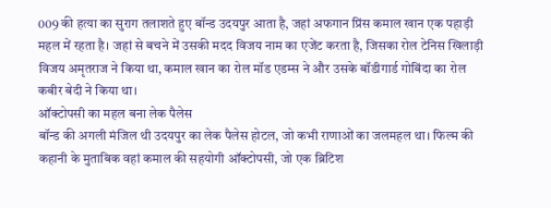009 की हत्या का सुराग तलाशते हुए बॉन्ड उदयपुर आता है, जहां अफगान प्रिंस कमाल खान एक पहाड़ी महल में रहता है। जहां से बचने में उसकी मदद विजय नाम का एजेंट करता है, जिसका रोल टेनिस खिलाड़ी विजय अमृतराज ने किया था, कमाल खान का रोल मॉड एडम्स ने और उसके बॉडीगार्ड गोबिंदा का रोल कबीर बेदी ने किया था।
ऑक्टोपसी का महल बना लेक पैलेस
बॉन्ड की अगली मंजिल थी उदयपुर का लेक पैलेस होटल, जो कभी राणाओं का जलमहल था। फिल्म की कहानी के मुताबिक वहां कमाल की सहयोगी ऑक्टोपसी, जो एक ब्रिटिश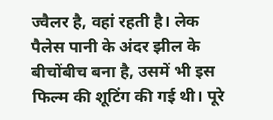ज्वैलर है, वहां रहती है। लेक पैलेस पानी के अंदर झील के बीचोंबीच बना है, उसमें भी इस फिल्म की शूटिंग की गई थी। पूरे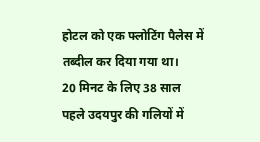होटल को एक फ्लोटिंग पैलेस में तब्दील कर दिया गया था।
20 मिनट के लिए 38 साल पहले उदयपुर की गलियों में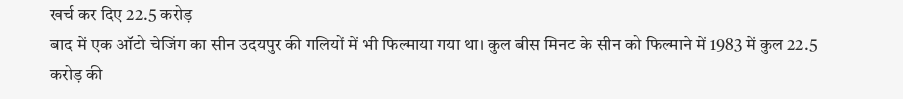खर्च कर दिए 22.5 करोड़
बाद में एक ऑटो चेजिंग का सीन उदयपुर की गलियों में भी फिल्माया गया था। कुल बीस मिनट के सीन को फिल्माने में 1983 में कुल 22.5 करोड़ की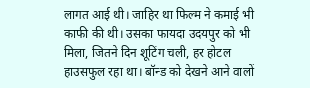लागत आई थी। जाहिर था फिल्म ने कमाई भी काफी की थी। उसका फायदा उदयपुर को भी मिला, जितने दिन शूटिंग चली, हर होटल हाउसफुल रहा था। बॉन्ड को देखने आने वालों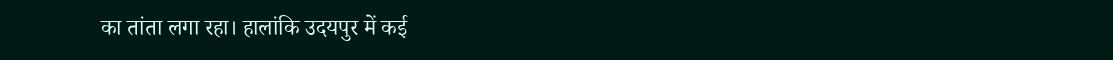का तांता लगा रहा। हालांकि उदयपुर में कई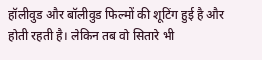हॉलीवुड और बॉलीवुड फिल्मों की शूटिंग हुई है और होती रहती है। लेकिन तब वो सितारे भी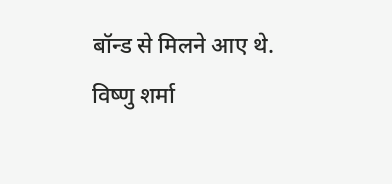बॉन्ड से मिलने आए थे.
विष्णु शर्मा